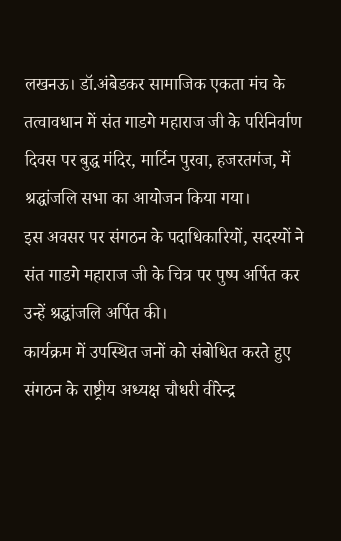लखनऊ। डॉ.अंबेडकर सामाजिक एकता मंच के तत्वावधान में संत गाडगे महाराज जी के परिनिर्वाण दिवस पर बुद्ध मंदिर, मार्टिन पुरवा, हजरतगंज, में श्रद्धांजलि सभा का आयोजन किया गया।
इस अवसर पर संगठन के पदाधिकारियों, सदस्यों ने संत गाडगे महाराज जी के चित्र पर पुष्प अर्पित कर उन्हें श्रद्धांजलि अर्पित की।
कार्यक्रम में उपस्थित जनों को संबोधित करते हुए संगठन के राष्ट्रीय अध्यक्ष चौधरी वीरेन्द्र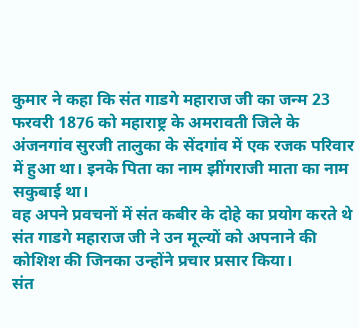कुमार ने कहा कि संत गाडगे महाराज जी का जन्म 23 फरवरी 1876 को महाराष्ट्र के अमरावती जिले के अंजनगांव सुरजी तालुका के सेंदगांव में एक रजक परिवार में हुआ था। इनके पिता का नाम झींगराजी माता का नाम सकुबाई था।
वह अपने प्रवचनों में संत कबीर के दोहे का प्रयोग करते थे संत गाडगे महाराज जी ने उन मूल्यों को अपनाने की कोशिश की जिनका उन्होंने प्रचार प्रसार किया।
संत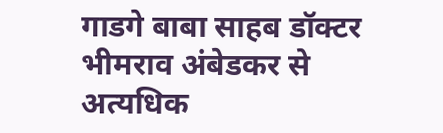गाडगे बाबा साहब डॉक्टर भीमराव अंबेडकर से अत्यधिक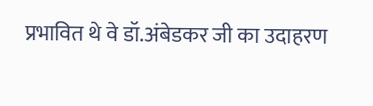प्रभावित थे वे डॉ.अंबेडकर जी का उदाहरण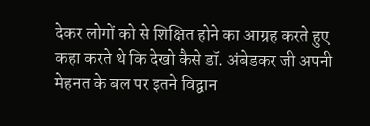देकर लोगों को से शिक्षित होने का आग्रह करते हुए कहा करते थे कि देखो कैसे डॉ. अंबेडकर जी अपनी मेहनत के बल पर इतने विद्वान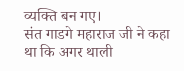व्यक्ति बन गए।
संत गाडगे महाराज जी ने कहा था कि अगर थाली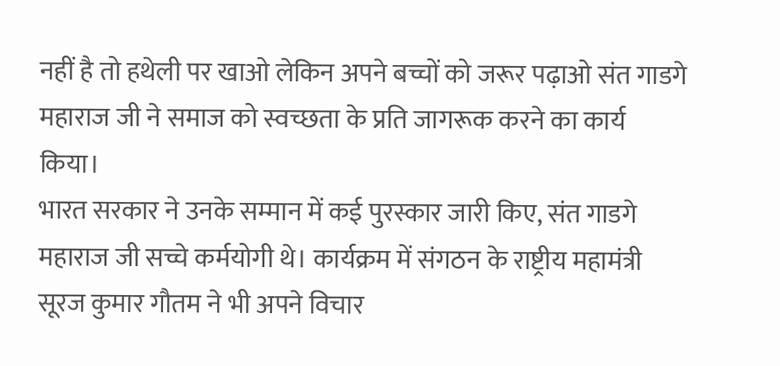नहीं है तो हथेली पर खाओ लेकिन अपने बच्चों को जरूर पढ़ाओ संत गाडगे महाराज जी ने समाज को स्वच्छता के प्रति जागरूक करने का कार्य किया।
भारत सरकार ने उनके सम्मान में कई पुरस्कार जारी किए, संत गाडगे महाराज जी सच्चे कर्मयोगी थे। कार्यक्रम में संगठन के राष्ट्रीय महामंत्री सूरज कुमार गौतम ने भी अपने विचार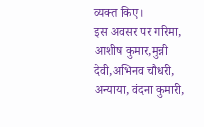व्यक्त किए।
इस अवसर पर गरिमा, आशीष कुमार,मुन्नी देवी,अभिनव चौधरी, अन्याया, वंदना कुमारी,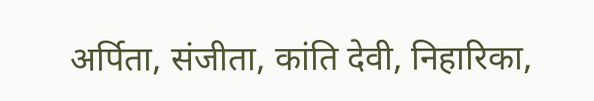अर्पिता, संजीता, कांति देवी, निहारिका,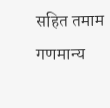सहित तमाम गणमान्य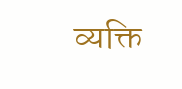व्यक्ति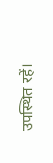उपस्थित रहें।